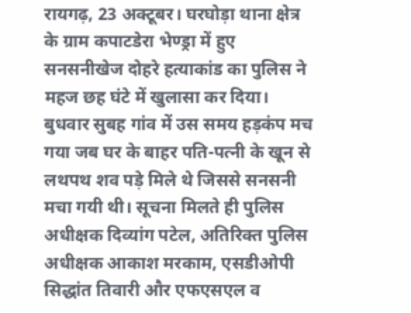रायगढ़, 23 अक्टूबर। घरघोड़ा थाना क्षेत्र के ग्राम कपाटडेरा भेण्ड्रा में हुए सनसनीखेज दोहरे हत्याकांड का पुलिस ने महज छह घंटे में खुलासा कर दिया। बुधवार सुबह गांव में उस समय हड़कंप मच गया जब घर के बाहर पति-पत्नी के खून से लथपथ शव पड़े मिले थे जिससे सनसनी मचा गयी थी। सूचना मिलते ही पुलिस अधीक्षक दिव्यांग पटेल, अतिरिक्त पुलिस अधीक्षक आकाश मरकाम, एसडीओपी सिद्धांत तिवारी और एफएसएल व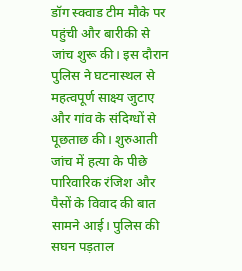डॉग स्क्वाड टीम मौके पर पहुंची और बारीकी से जांच शुरू की। इस दौरान पुलिस ने घटनास्थल से महत्वपूर्ण साक्ष्य जुटाए और गांव के संदिग्धों से पूछताछ की। शुरुआती जांच में हत्या के पीछे पारिवारिक रंजिश और पैसों के विवाद की बात सामने आई। पुलिस की सघन पड़ताल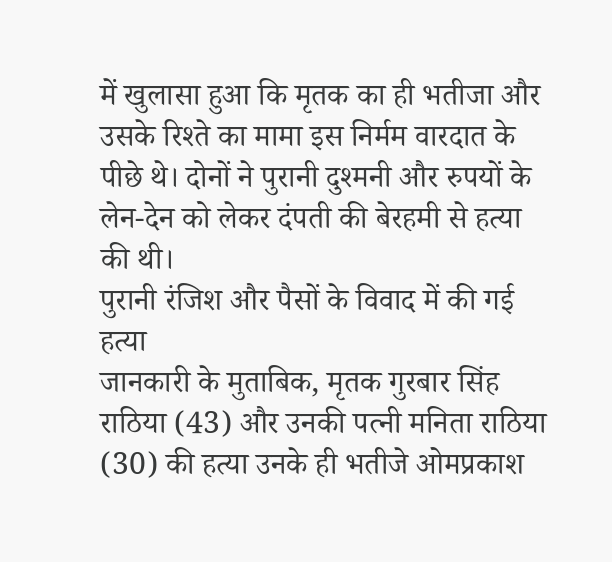में खुलासा हुआ कि मृतक का ही भतीजा और उसके रिश्ते का मामा इस निर्मम वारदात के पीछे थे। दोनों ने पुरानी दुश्मनी और रुपयों के लेन-देन को लेकर दंपती की बेरहमी से हत्या की थी।
पुरानी रंजिश और पैसों के विवाद में की गई हत्या
जानकारी के मुताबिक, मृतक गुरबार सिंह राठिया (43) और उनकी पत्नी मनिता राठिया (30) की हत्या उनके ही भतीजे ओमप्रकाश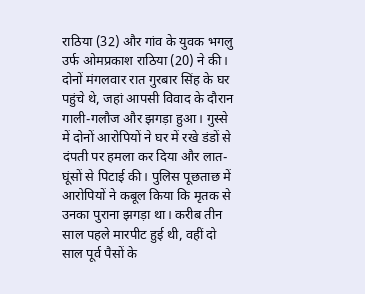राठिया (32) और गांव के युवक भगलु उर्फ ओमप्रकाश राठिया (20) ने की। दोनों मंगलवार रात गुरबार सिंह के घर पहुंचे थे, जहां आपसी विवाद के दौरान गाली-गलौज और झगड़ा हुआ। गुस्से में दोनों आरोपियों ने घर में रखे डंडों से दंपती पर हमला कर दिया और लात-घूंसों से पिटाई की। पुलिस पूछताछ में आरोपियों ने कबूल किया कि मृतक से उनका पुराना झगड़ा था। करीब तीन साल पहले मारपीट हुई थी, वहीं दो साल पूर्व पैसों के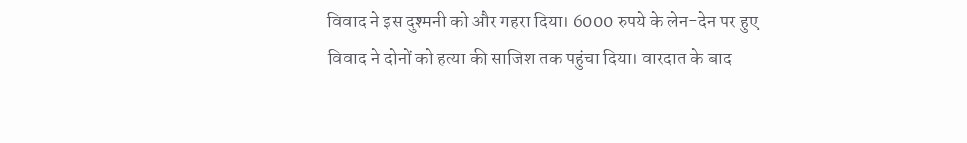विवाद ने इस दुश्मनी को और गहरा दिया। 6000 रुपये के लेन-देन पर हुए विवाद ने दोनों को हत्या की साजिश तक पहुंचा दिया। वारदात के बाद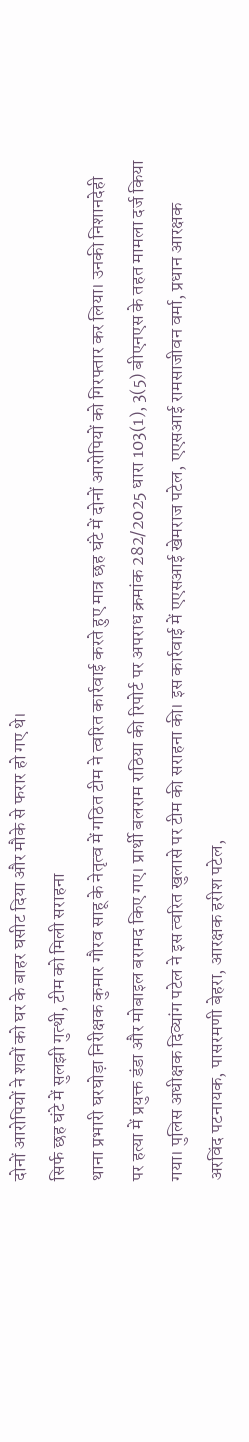दोनों आरोपियों ने शवों को घर के बाहर घसीट दिया और मौके से फरार हो गए थे।
सिर्फ छह घंटे में सुलझी गुत्थी, टीम को मिली सराहना
थाना प्रभारी घरघोड़ा निरीक्षक कुमार गौरव साहू के नेतृत्व में गठित टीम ने त्वरित कार्रवाई करते हुए मात्र छह घंटे में दोनों आरोपियों को गिरफ्तार कर लिया। उनकी निशानदेही पर हत्या में प्रयुक्त डंडा और मोबाइल बरामद किए गए। प्रार्थी बलराम राठिया की रिपोर्ट पर अपराध क्रमांक 282/2025 धारा 103(1), 3(5) बीएनएस के तहत मामला दर्ज किया गया। पुलिस अधीक्षक दिव्यांग पटेल ने इस त्वरित खुलासे पर टीम की सराहना की। इस कार्रवाई में एएसआई खेमराज पटेल, एएसआई रामसाजीवन वर्मा, प्रधान आरक्षक अरविंद पटनायक, पासरमणी बेहरा, आरक्षक हरीश पटेल,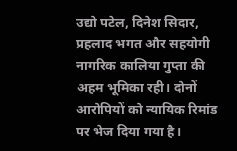उद्यो पटेल, दिनेश सिदार, प्रहलाद भगत और सहयोगी नागरिक कालिया गुप्ता की अहम भूमिका रही। दोनों आरोपियों को न्यायिक रिमांड पर भेज दिया गया है।